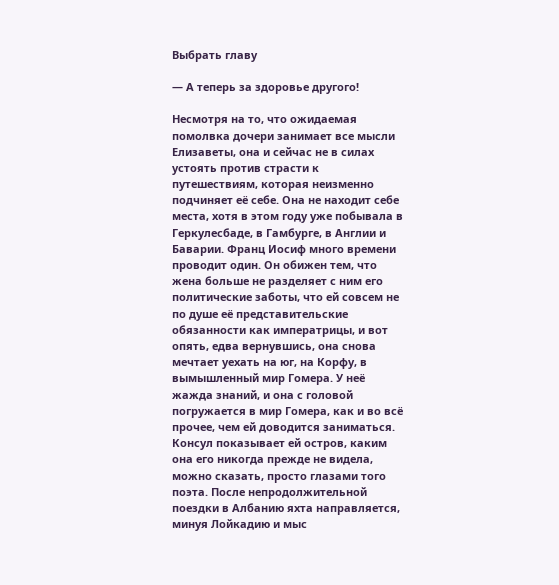Выбрать главу

— А теперь за здоровье другого!

Несмотря на то, что ожидаемая помолвка дочери занимает все мысли Елизаветы, она и сейчас не в силах устоять против страсти к путешествиям, которая неизменно подчиняет её себе. Она не находит себе места, хотя в этом году уже побывала в Геркулесбаде, в Гамбурге, в Англии и Баварии. Франц Иосиф много времени проводит один. Он обижен тем, что жена больше не разделяет с ним его политические заботы, что ей совсем не по душе её представительские обязанности как императрицы, и вот опять, едва вернувшись, она снова мечтает уехать на юг, на Корфу, в вымышленный мир Гомера. У неё жажда знаний, и она с головой погружается в мир Гомера, как и во всё прочее, чем ей доводится заниматься. Консул показывает ей остров, каким она его никогда прежде не видела, можно сказать, просто глазами того поэта. После непродолжительной поездки в Албанию яхта направляется, минуя Лойкадию и мыс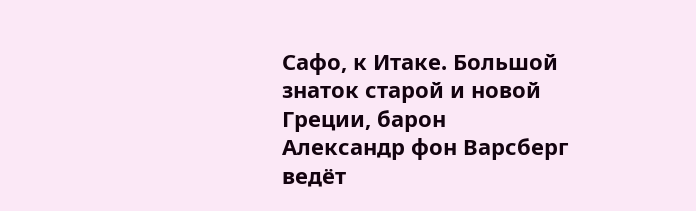Сафо, к Итаке. Большой знаток старой и новой Греции, барон Александр фон Варсберг ведёт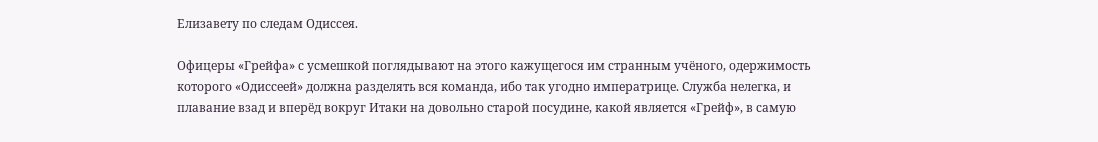Елизавету по следам Одиссея.

Офицеры «Грейфа» с усмешкой поглядывают на этого кажущегося им странным учёного, одержимость которого «Одиссеей» должна разделять вся команда, ибо так угодно императрице. Служба нелегка, и плавание взад и вперёд вокруг Итаки на довольно старой посудине, какой является «Грейф», в самую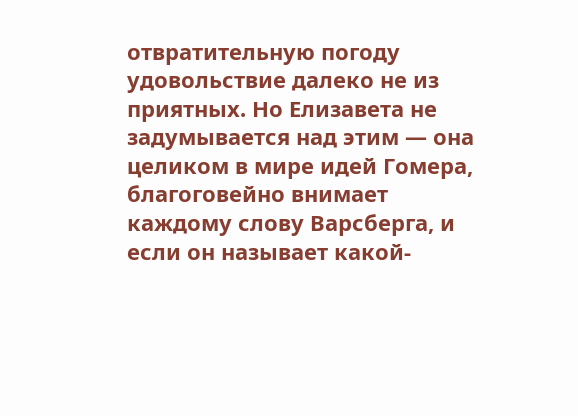отвратительную погоду удовольствие далеко не из приятных. Но Елизавета не задумывается над этим — она целиком в мире идей Гомера, благоговейно внимает каждому слову Варсберга, и если он называет какой-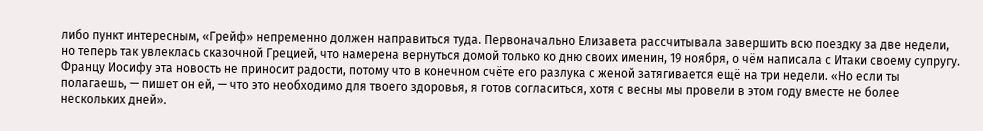либо пункт интересным, «Грейф» непременно должен направиться туда. Первоначально Елизавета рассчитывала завершить всю поездку за две недели, но теперь так увлеклась сказочной Грецией, что намерена вернуться домой только ко дню своих именин, 19 ноября, о чём написала с Итаки своему супругу. Францу Иосифу эта новость не приносит радости, потому что в конечном счёте его разлука с женой затягивается ещё на три недели. «Но если ты полагаешь, — пишет он ей, — что это необходимо для твоего здоровья, я готов согласиться, хотя с весны мы провели в этом году вместе не более нескольких дней».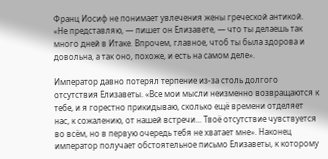Франц Иосиф не понимает увлечения жены греческой антикой. «Не представляю, — пишет он Елизавете, — что ты делаешь так много дней в Итаке. Впрочем, главное, чтоб ты была здорова и довольна, а так оно, похоже, и есть на самом деле».

Император давно потерял терпение из-за столь долгого отсутствия Елизаветы. «Все мои мысли неизменно возвращаются к тебе, и я горестно прикидываю, сколько ещё времени отделяет нас, к сожалению, от нашей встречи... Твоё отсутствие чувствуется во всём, но в первую очередь тебя не хватает мне». Наконец император получает обстоятельное письмо Елизаветы, к которому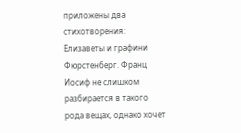приложены два стихотворения: Елизаветы и графини Фюрстенберг. Франц Иосиф не слишком разбирается в такого рода вещах, однако хочет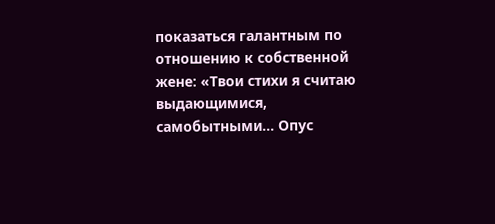показаться галантным по отношению к собственной жене: «Твои стихи я считаю выдающимися, самобытными... Опус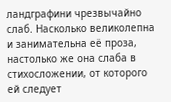ландграфини чрезвычайно слаб. Насколько великолепна и занимательна её проза, настолько же она слаба в стихосложении, от которого ей следует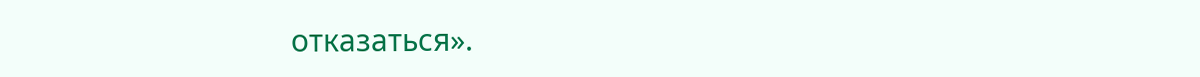отказаться».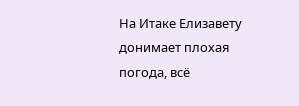На Итаке Елизавету донимает плохая погода, всё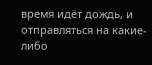время идёт дождь, и отправляться на какие-либо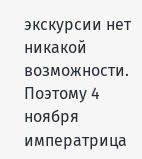экскурсии нет никакой возможности. Поэтому 4 ноября императрица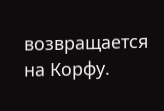возвращается на Корфу.